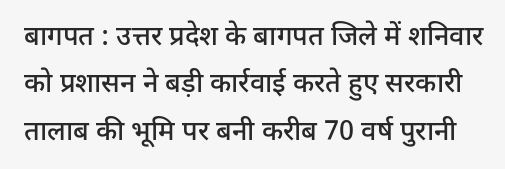बागपत : उत्तर प्रदेश के बागपत जिले में शनिवार को प्रशासन ने बड़ी कार्रवाई करते हुए सरकारी तालाब की भूमि पर बनी करीब 70 वर्ष पुरानी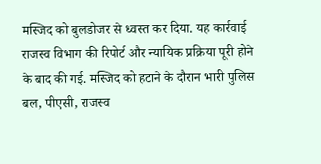मस्जिद को बुलडोजर से ध्वस्त कर दिया. यह कार्रवाई राजस्व विभाग की रिपोर्ट और न्यायिक प्रक्रिया पूरी होने के बाद की गई. मस्जिद को हटाने के दौरान भारी पुलिस बल, पीएसी, राजस्व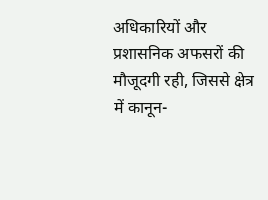अधिकारियों और प्रशासनिक अफसरों की मौजूदगी रही, जिससे क्षेत्र में कानून-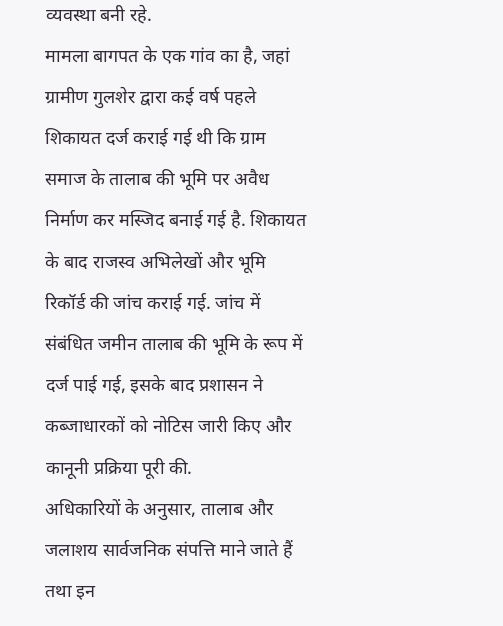व्यवस्था बनी रहे.
मामला बागपत के एक गांव का है, जहां ग्रामीण गुलशेर द्वारा कई वर्ष पहले शिकायत दर्ज कराई गई थी कि ग्राम समाज के तालाब की भूमि पर अवैध निर्माण कर मस्जिद बनाई गई है. शिकायत के बाद राजस्व अभिलेखों और भूमि रिकॉर्ड की जांच कराई गई. जांच में संबंधित जमीन तालाब की भूमि के रूप में दर्ज पाई गई, इसके बाद प्रशासन ने कब्जाधारकों को नोटिस जारी किए और कानूनी प्रक्रिया पूरी की.
अधिकारियों के अनुसार, तालाब और जलाशय सार्वजनिक संपत्ति माने जाते हैं तथा इन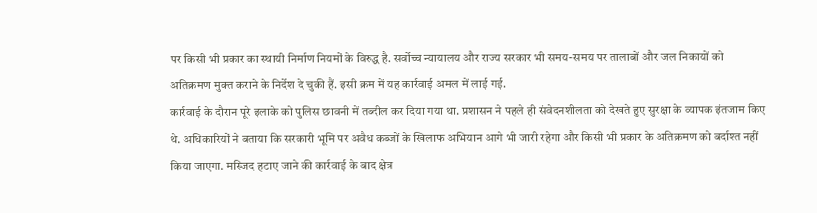पर किसी भी प्रकार का स्थायी निर्माण नियमों के विरुद्ध है. सर्वोच्च न्यायालय और राज्य सरकार भी समय-समय पर तालाबों और जल निकायों को अतिक्रमण मुक्त कराने के निर्देश दे चुकी हैं. इसी क्रम में यह कार्रवाई अमल में लाई गई.
कार्रवाई के दौरान पूरे इलाके को पुलिस छावनी में तब्दील कर दिया गया था. प्रशासन ने पहले ही संवेदनशीलता को देखते हुए सुरक्षा के व्यापक इंतजाम किए थे. अधिकारियों ने बताया कि सरकारी भूमि पर अवैध कब्जों के खिलाफ अभियान आगे भी जारी रहेगा और किसी भी प्रकार के अतिक्रमण को बर्दाश्त नहीं किया जाएगा. मस्जिद हटाए जाने की कार्रवाई के बाद क्षेत्र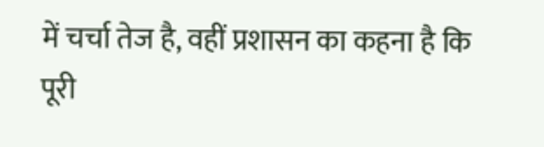में चर्चा तेज है, वहीं प्रशासन का कहना है कि पूरी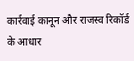कार्रवाई कानून और राजस्व रिकॉर्ड के आधार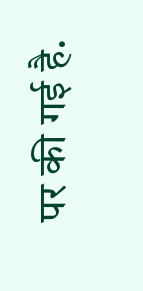पर की गई है.